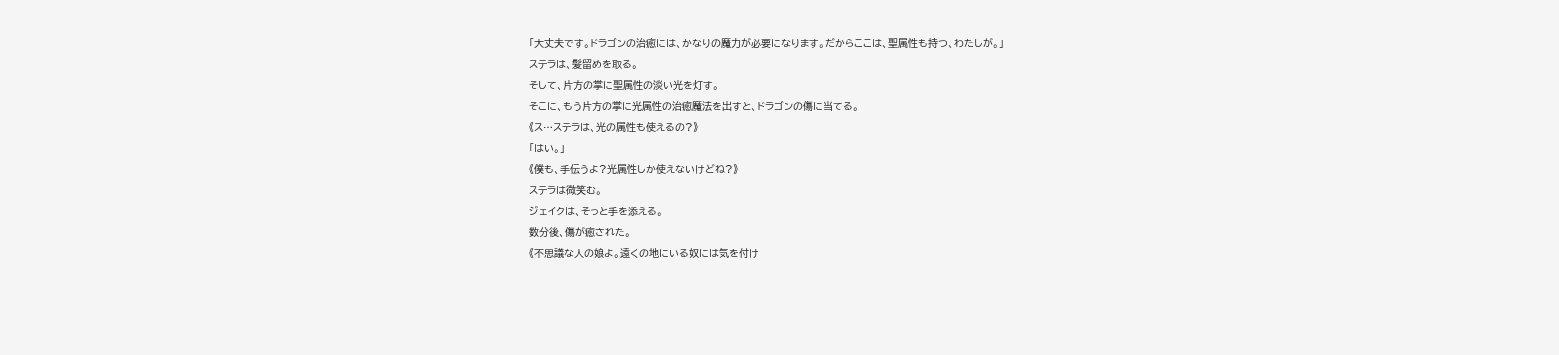「大丈夫です。ドラゴンの治癒には、かなりの魔力が必要になります。だからここは、聖属性も持つ、わたしが。」
ステラは、髪留めを取る。
そして、片方の掌に聖属性の淡い光を灯す。
そこに、もう片方の掌に光属性の治癒魔法を出すと、ドラゴンの傷に当てる。
《ス…ステラは、光の属性も使えるの?》
「はい。」
《僕も、手伝うよ?光属性しか使えないけどね?》
ステラは微笑む。
ジェイクは、そっと手を添える。
数分後、傷が癒された。
《不思議な人の娘よ。遠くの地にいる奴には気を付け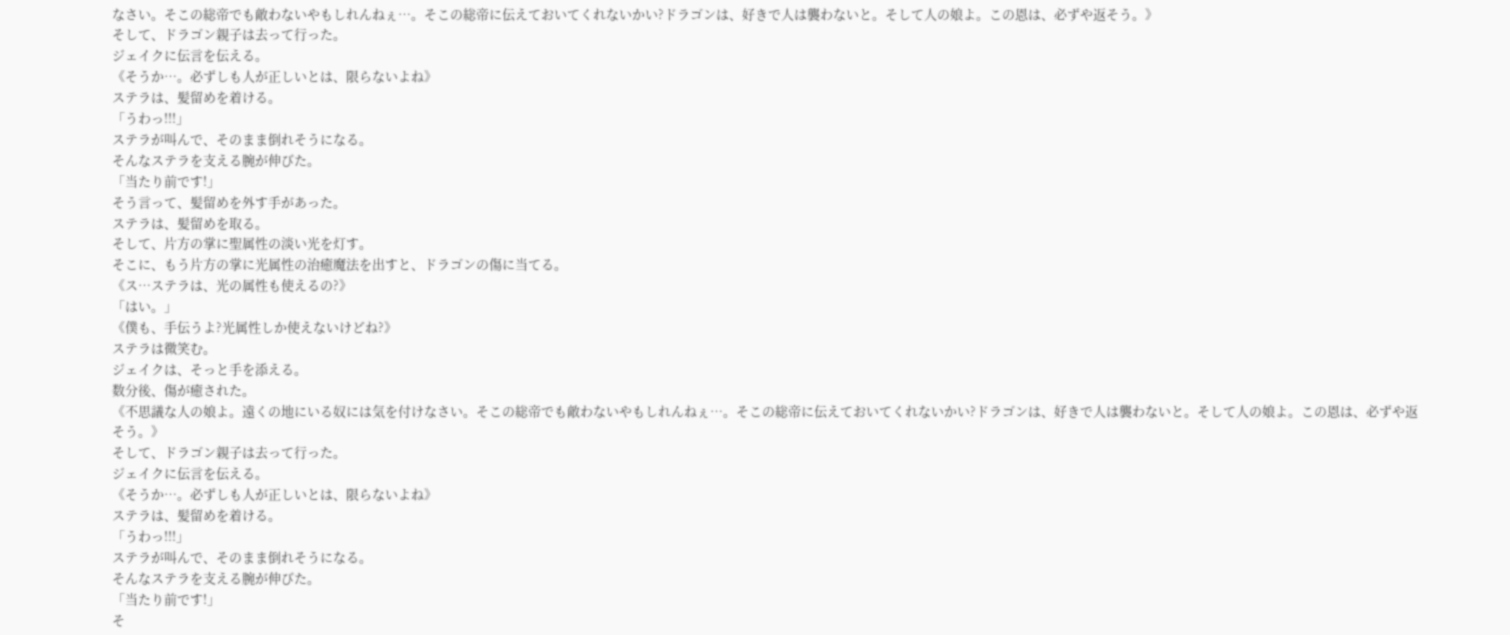なさい。そこの総帝でも敵わないやもしれんねぇ…。そこの総帝に伝えておいてくれないかい?ドラゴンは、好きで人は襲わないと。そして人の娘よ。この恩は、必ずや返そう。》
そして、ドラゴン親子は去って行った。
ジェイクに伝言を伝える。
《そうか…。必ずしも人が正しいとは、限らないよね》
ステラは、髪留めを着ける。
「うわっ!!!」
ステラが叫んで、そのまま倒れそうになる。
そんなステラを支える腕が伸びた。
「当たり前です!」
そう言って、髪留めを外す手があった。
ステラは、髪留めを取る。
そして、片方の掌に聖属性の淡い光を灯す。
そこに、もう片方の掌に光属性の治癒魔法を出すと、ドラゴンの傷に当てる。
《ス…ステラは、光の属性も使えるの?》
「はい。」
《僕も、手伝うよ?光属性しか使えないけどね?》
ステラは微笑む。
ジェイクは、そっと手を添える。
数分後、傷が癒された。
《不思議な人の娘よ。遠くの地にいる奴には気を付けなさい。そこの総帝でも敵わないやもしれんねぇ…。そこの総帝に伝えておいてくれないかい?ドラゴンは、好きで人は襲わないと。そして人の娘よ。この恩は、必ずや返そう。》
そして、ドラゴン親子は去って行った。
ジェイクに伝言を伝える。
《そうか…。必ずしも人が正しいとは、限らないよね》
ステラは、髪留めを着ける。
「うわっ!!!」
ステラが叫んで、そのまま倒れそうになる。
そんなステラを支える腕が伸びた。
「当たり前です!」
そ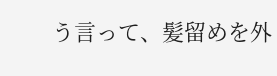う言って、髪留めを外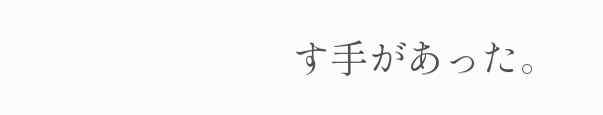す手があった。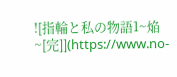![指輪と私の物語1~焔~[完]](https://www.no-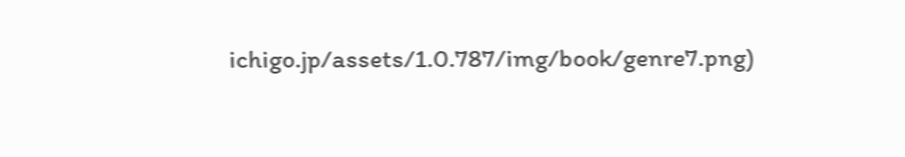ichigo.jp/assets/1.0.787/img/book/genre7.png)